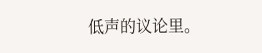低声的议论里。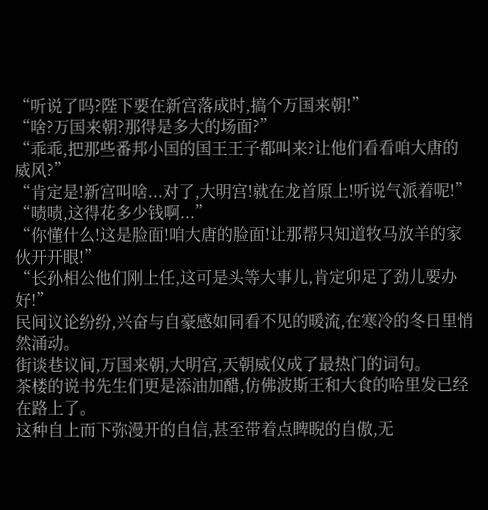“听说了吗?陛下要在新宫落成时,搞个万国来朝!”
“啥?万国来朝?那得是多大的场面?”
“乖乖,把那些番邦小国的国王王子都叫来?让他们看看咱大唐的威风?”
“肯定是!新宫叫啥...对了,大明宫!就在龙首原上!听说气派着呢!”
“啧啧,这得花多少钱啊...”
“你懂什么!这是脸面!咱大唐的脸面!让那帮只知道牧马放羊的家伙开开眼!”
“长孙相公他们刚上任,这可是头等大事儿,肯定卯足了劲儿要办好!”
民间议论纷纷,兴奋与自豪感如同看不见的暖流,在寒冷的冬日里悄然涌动。
街谈巷议间,万国来朝,大明宫,天朝威仪成了最热门的词句。
茶楼的说书先生们更是添油加醋,仿佛波斯王和大食的哈里发已经在路上了。
这种自上而下弥漫开的自信,甚至带着点睥睨的自傲,无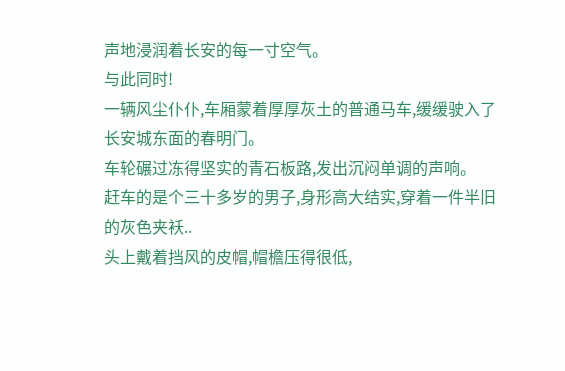声地浸润着长安的每一寸空气。
与此同时!
一辆风尘仆仆,车厢蒙着厚厚灰土的普通马车,缓缓驶入了长安城东面的春明门。
车轮碾过冻得坚实的青石板路,发出沉闷单调的声响。
赶车的是个三十多岁的男子,身形高大结实,穿着一件半旧的灰色夹袄..
头上戴着挡风的皮帽,帽檐压得很低,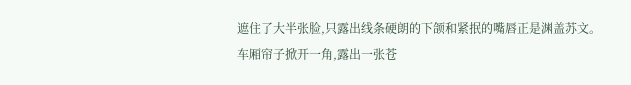遮住了大半张脸,只露出线条硬朗的下颌和紧抿的嘴唇正是渊盖苏文。
车厢帘子掀开一角,露出一张苍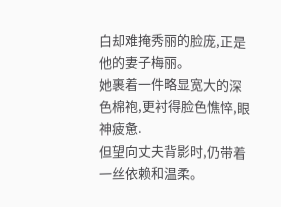白却难掩秀丽的脸庞,正是他的妻子梅丽。
她裹着一件略显宽大的深色棉袍,更衬得脸色憔悴,眼神疲惫.
但望向丈夫背影时,仍带着一丝依赖和温柔。